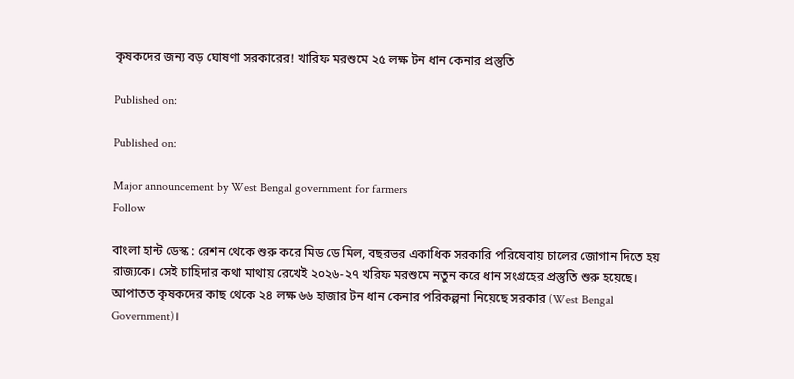কৃষকদের জন্য বড় ঘোষণা সরকারের! খারিফ মরশুমে ২৫ লক্ষ টন ধান কেনার প্রস্তুতি

Published on:

Published on:

Major announcement by West Bengal government for farmers
Follow

বাংলা হান্ট ডেস্ক : রেশন থেকে শুরু করে মিড ডে মিল, বছরভর একাধিক সরকারি পরিষেবায় চালের জোগান দিতে হয় রাজ্যকে। সেই চাহিদার কথা মাথায় রেখেই ২০২৬-২৭ খরিফ মরশুমে নতুন করে ধান সংগ্রহের প্রস্তুতি শুরু হয়েছে। আপাতত কৃষকদের কাছ থেকে ২৪ লক্ষ ৬৬ হাজার টন ধান কেনার পরিকল্পনা নিয়েছে সরকার (West Bengal Government)।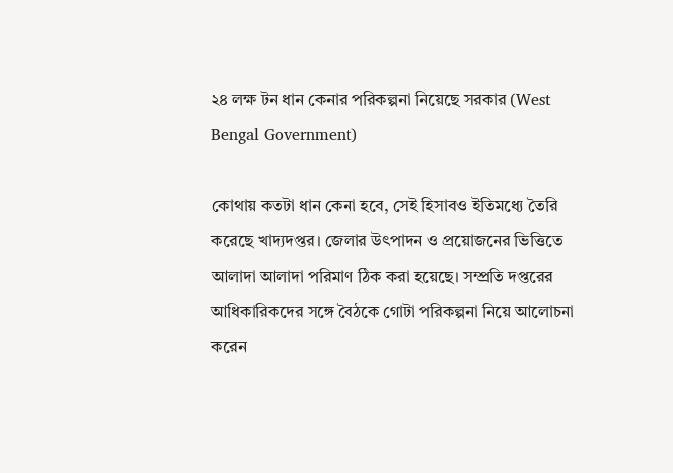২৪ লক্ষ টন ধান কেনার পরিকল্পনা নিয়েছে সরকার (West Bengal Government)

কোথায় কতটা ধান কেনা হবে, সেই হিসাবও ইতিমধ্যে তৈরি করেছে খাদ্যদপ্তর। জেলার উৎপাদন ও প্রয়োজনের ভিত্তিতে আলাদা আলাদা পরিমাণ ঠিক করা হয়েছে। সম্প্রতি দপ্তরের আধিকারিকদের সঙ্গে বৈঠকে গোটা পরিকল্পনা নিয়ে আলোচনা করেন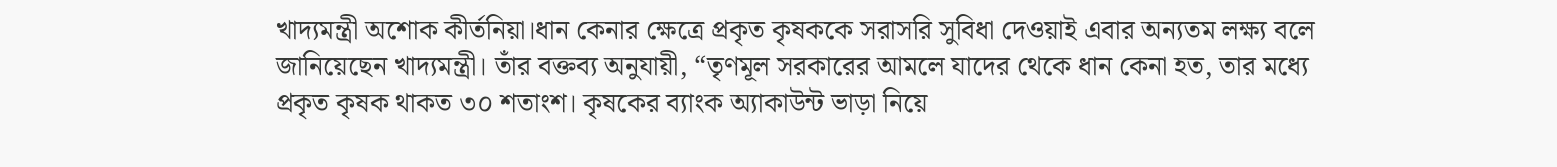খাদ্যমন্ত্রী অশোক কীর্তনিয়া।ধান কেনার ক্ষেত্রে প্রকৃত কৃষককে সরাসরি সুবিধা দেওয়াই এবার অন্যতম লক্ষ্য বলে জানিয়েছেন খাদ্যমন্ত্রী। তাঁর বক্তব্য অনুযায়ী, “তৃণমূল সরকারের আমলে যাদের থেকে ধান কেনা হত, তার মধ্যে প্রকৃত কৃষক থাকত ৩০ শতাংশ। কৃষকের ব্যাংক অ্যাকাউন্ট ভাড়া নিয়ে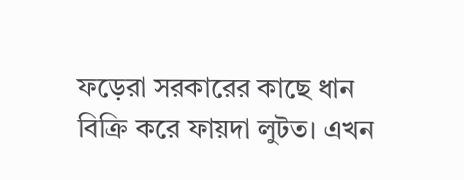ফড়েরা সরকারের কাছে ধান বিক্রি করে ফায়দা লুটত। এখন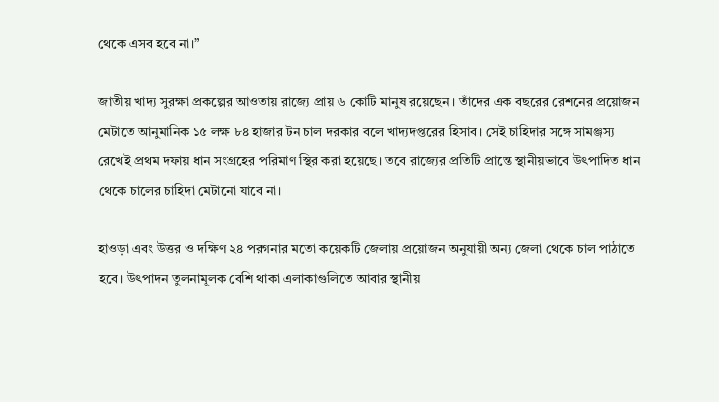থেকে এসব হবে না।”

জাতীয় খাদ্য সুরক্ষা প্রকল্পের আওতায় রাজ্যে প্রায় ৬ কোটি মানুষ রয়েছেন। তাঁদের এক বছরের রেশনের প্রয়োজন মেটাতে আনুমানিক ১৫ লক্ষ ৮৪ হাজার টন চাল দরকার বলে খাদ্যদপ্তরের হিসাব। সেই চাহিদার সঙ্গে সামঞ্জস্য রেখেই প্রথম দফায় ধান সংগ্রহের পরিমাণ স্থির করা হয়েছে। তবে রাজ্যের প্রতিটি প্রান্তে স্থানীয়ভাবে উৎপাদিত ধান থেকে চালের চাহিদা মেটানো যাবে না।

হাওড়া এবং উত্তর ও দক্ষিণ ২৪ পরগনার মতো কয়েকটি জেলায় প্রয়োজন অনুযায়ী অন্য জেলা থেকে চাল পাঠাতে হবে। উৎপাদন তুলনামূলক বেশি থাকা এলাকাগুলিতে আবার স্থানীয়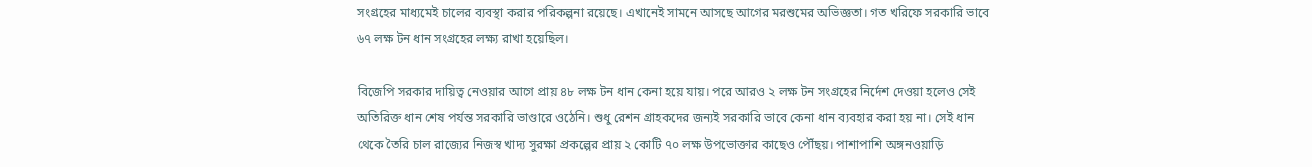সংগ্রহের মাধ্যমেই চালের ব্যবস্থা করার পরিকল্পনা রয়েছে। এখানেই সামনে আসছে আগের মরশুমের অভিজ্ঞতা। গত খরিফে সরকারি ভাবে ৬৭ লক্ষ টন ধান সংগ্রহের লক্ষ্য রাখা হয়েছিল।

বিজেপি সরকার দায়িত্ব নেওয়ার আগে প্রায় ৪৮ লক্ষ টন ধান কেনা হয়ে যায়। পরে আরও ২ লক্ষ টন সংগ্রহের নির্দেশ দেওয়া হলেও সেই অতিরিক্ত ধান শেষ পর্যন্ত সরকারি ভাণ্ডারে ওঠেনি। শুধু রেশন গ্রাহকদের জন্যই সরকারি ভাবে কেনা ধান ব্যবহার করা হয় না। সেই ধান থেকে তৈরি চাল রাজ্যের নিজস্ব খাদ্য সুরক্ষা প্রকল্পের প্রায় ২ কোটি ৭০ লক্ষ উপভোক্তার কাছেও পৌঁছয়। পাশাপাশি অঙ্গনওয়াড়ি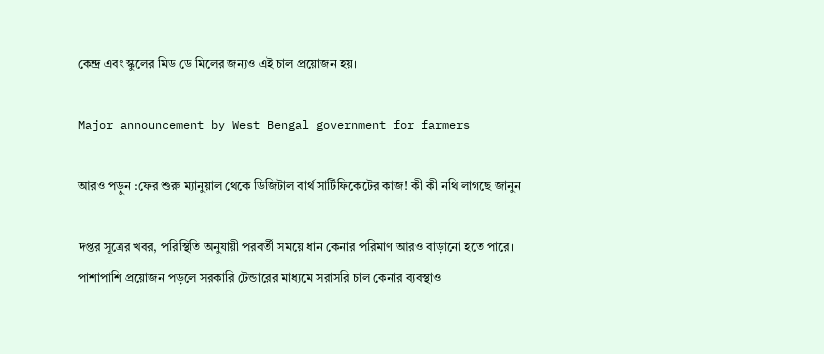কেন্দ্র এবং স্কুলের মিড ডে মিলের জন্যও এই চাল প্রয়োজন হয়।

Major announcement by West Bengal government for farmers

আরও পড়ুন :ফের শুরু ম্যানুয়াল থেকে ডিজিটাল বার্থ সার্টিফিকেটের কাজ! কী কী নথি লাগছে জানুন

দপ্তর সূত্রের খবর, পরিস্থিতি অনুযায়ী পরবর্তী সময়ে ধান কেনার পরিমাণ আরও বাড়ানো হতে পারে। পাশাপাশি প্রয়োজন পড়লে সরকারি টেন্ডারের মাধ্যমে সরাসরি চাল কেনার ব্যবস্থাও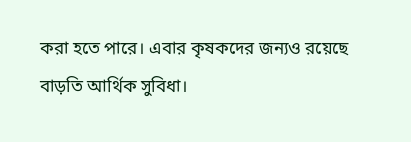করা হতে পারে। এবার কৃষকদের জন্যও রয়েছে বাড়তি আর্থিক সুবিধা।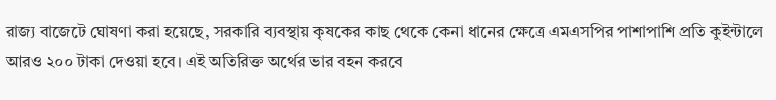রাজ্য বাজেটে ঘোষণা করা হয়েছে, সরকারি ব্যবস্থায় কৃষকের কাছ থেকে কেনা ধানের ক্ষেত্রে এমএসপির পাশাপাশি প্রতি কুইন্টালে আরও ২০০ টাকা দেওয়া হবে। এই অতিরিক্ত অর্থের ভার বহন করবে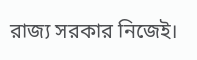রাজ্য সরকার নিজেই।